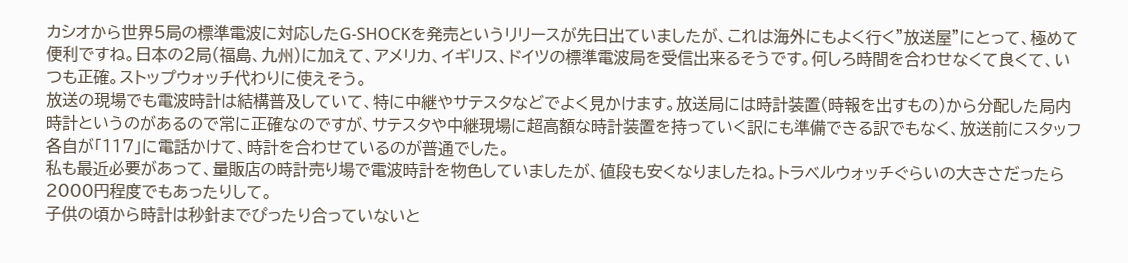カシオから世界5局の標準電波に対応したG-SHOCKを発売というリリースが先日出ていましたが、これは海外にもよく行く”放送屋”にとって、極めて便利ですね。日本の2局(福島、九州)に加えて、アメリカ、イギリス、ドイツの標準電波局を受信出来るそうです。何しろ時間を合わせなくて良くて、いつも正確。ストップウォッチ代わりに使えそう。
放送の現場でも電波時計は結構普及していて、特に中継やサテスタなどでよく見かけます。放送局には時計装置(時報を出すもの)から分配した局内時計というのがあるので常に正確なのですが、サテスタや中継現場に超高額な時計装置を持っていく訳にも準備できる訳でもなく、放送前にスタッフ各自が「117」に電話かけて、時計を合わせているのが普通でした。
私も最近必要があって、量販店の時計売り場で電波時計を物色していましたが、値段も安くなりましたね。トラベルウォッチぐらいの大きさだったら2000円程度でもあったりして。
子供の頃から時計は秒針までぴったり合っていないと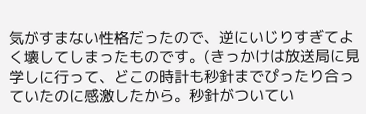気がすまない性格だったので、逆にいじりすぎてよく壊してしまったものです。(きっかけは放送局に見学しに行って、どこの時計も秒針までぴったり合っていたのに感激したから。秒針がついてい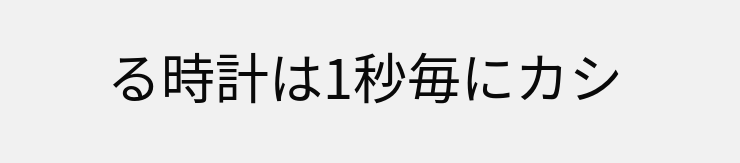る時計は1秒毎にカシ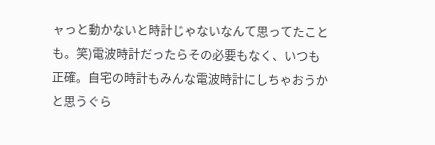ャっと動かないと時計じゃないなんて思ってたことも。笑)電波時計だったらその必要もなく、いつも正確。自宅の時計もみんな電波時計にしちゃおうかと思うぐら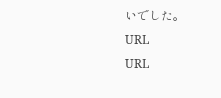いでした。
URL
URL